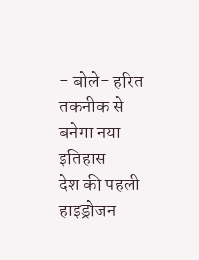- बोले- हरित तकनीक से बनेगा नया इतिहास
देश की पहली हाइड्रोजन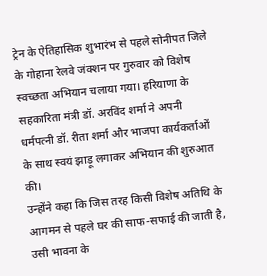ट्रेन के ऐतिहासिक शुभारंभ से पहले सोनीपत जिले के गोहाना रेलवे जंक्शन पर गुरुवार को विशेष स्वच्छता अभियान चलाया गया। हरियाणा के सहकारिता मंत्री डॉ. अरविंद शर्मा ने अपनी धर्मपत्नी डॉ. रीता शर्मा और भाजपा कार्यकर्ताओं के साथ स्वयं झाड़ू लगाकर अभियान की शुरुआत की।
उन्होंने कहा कि जिस तरह किसी विशेष अतिथि के आगमन से पहले घर की साफ-सफाई की जाती है, उसी भावना के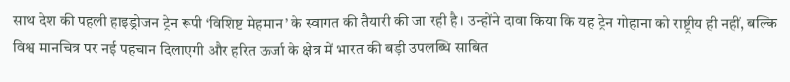साथ देश की पहली हाइड्रोजन ट्रेन रूपी ‘विशिष्ट मेहमान’ के स्वागत की तैयारी की जा रही है। उन्होंने दावा किया कि यह ट्रेन गोहाना को राष्ट्रीय ही नहीं, बल्कि विश्व मानचित्र पर नई पहचान दिलाएगी और हरित ऊर्जा के क्षेत्र में भारत की बड़ी उपलब्धि साबित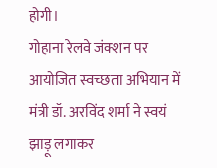होगी।
गोहाना रेलवे जंक्शन पर आयोजित स्वच्छता अभियान में मंत्री डॉ. अरविंद शर्मा ने स्वयं झाड़ू लगाकर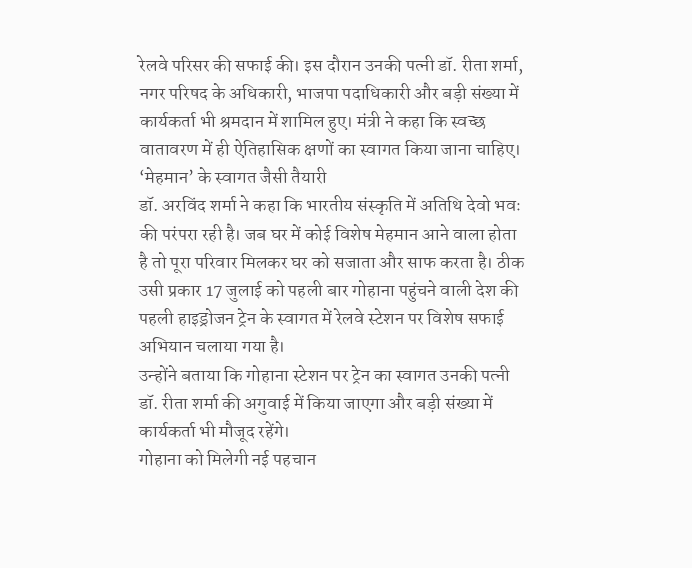रेलवे परिसर की सफाई की। इस दौरान उनकी पत्नी डॉ. रीता शर्मा, नगर परिषद के अधिकारी, भाजपा पदाधिकारी और बड़ी संख्या में कार्यकर्ता भी श्रमदान में शामिल हुए। मंत्री ने कहा कि स्वच्छ वातावरण में ही ऐतिहासिक क्षणों का स्वागत किया जाना चाहिए।
‘मेहमान’ के स्वागत जैसी तैयारी
डॉ. अरविंद शर्मा ने कहा कि भारतीय संस्कृति में अतिथि देवो भवः की परंपरा रही है। जब घर में कोई विशेष मेहमान आने वाला होता है तो पूरा परिवार मिलकर घर को सजाता और साफ करता है। ठीक उसी प्रकार 17 जुलाई को पहली बार गोहाना पहुंचने वाली देश की पहली हाइड्रोजन ट्रेन के स्वागत में रेलवे स्टेशन पर विशेष सफाई अभियान चलाया गया है।
उन्होंने बताया कि गोहाना स्टेशन पर ट्रेन का स्वागत उनकी पत्नी डॉ. रीता शर्मा की अगुवाई में किया जाएगा और बड़ी संख्या में कार्यकर्ता भी मौजूद रहेंगे।
गोहाना को मिलेगी नई पहचान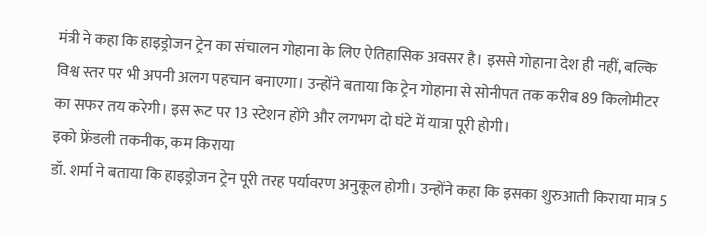मंत्री ने कहा कि हाइड्रोजन ट्रेन का संचालन गोहाना के लिए ऐतिहासिक अवसर है। इससे गोहाना देश ही नहीं, बल्कि विश्व स्तर पर भी अपनी अलग पहचान बनाएगा। उन्होंने बताया कि ट्रेन गोहाना से सोनीपत तक करीब 89 किलोमीटर का सफर तय करेगी। इस रूट पर 13 स्टेशन होंगे और लगभग दो घंटे में यात्रा पूरी होगी।
इको फ्रेंडली तकनीक, कम किराया
डॉ. शर्मा ने बताया कि हाइड्रोजन ट्रेन पूरी तरह पर्यावरण अनुकूल होगी। उन्होंने कहा कि इसका शुरुआती किराया मात्र 5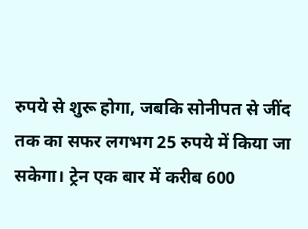रुपये से शुरू होगा, जबकि सोनीपत से जींद तक का सफर लगभग 25 रुपये में किया जा सकेगा। ट्रेन एक बार में करीब 600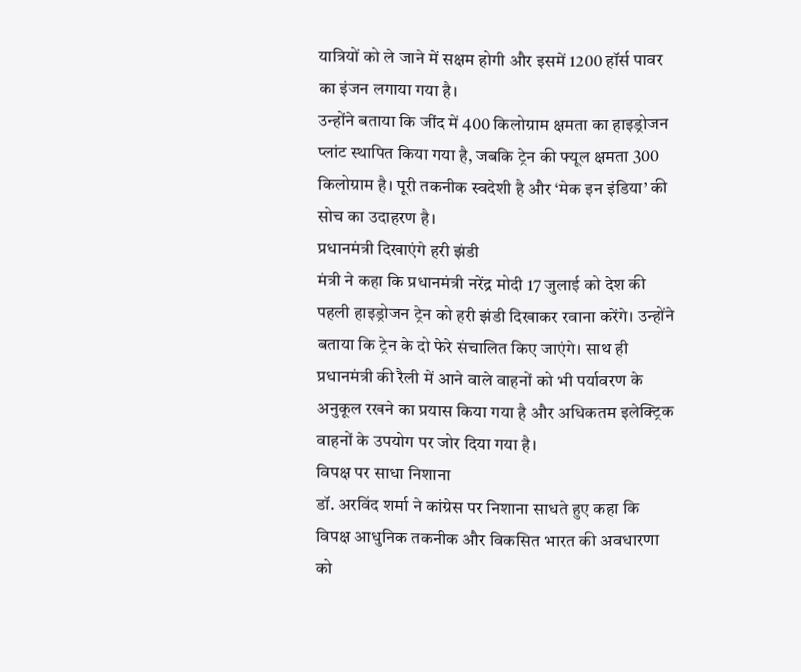यात्रियों को ले जाने में सक्षम होगी और इसमें 1200 हॉर्स पावर का इंजन लगाया गया है।
उन्होंने बताया कि जींद में 400 किलोग्राम क्षमता का हाइड्रोजन प्लांट स्थापित किया गया है, जबकि ट्रेन की फ्यूल क्षमता 300 किलोग्राम है। पूरी तकनीक स्वदेशी है और ‘मेक इन इंडिया’ की सोच का उदाहरण है।
प्रधानमंत्री दिखाएंगे हरी झंडी
मंत्री ने कहा कि प्रधानमंत्री नरेंद्र मोदी 17 जुलाई को देश की पहली हाइड्रोजन ट्रेन को हरी झंडी दिखाकर रवाना करेंगे। उन्होंने बताया कि ट्रेन के दो फेरे संचालित किए जाएंगे। साथ ही प्रधानमंत्री की रैली में आने वाले वाहनों को भी पर्यावरण के अनुकूल रखने का प्रयास किया गया है और अधिकतम इलेक्ट्रिक वाहनों के उपयोग पर जोर दिया गया है।
विपक्ष पर साधा निशाना
डॉ. अरविंद शर्मा ने कांग्रेस पर निशाना साधते हुए कहा कि विपक्ष आधुनिक तकनीक और विकसित भारत की अवधारणा को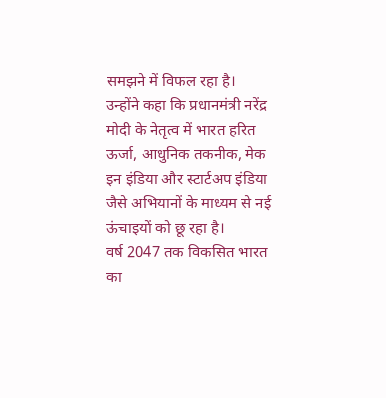समझने में विफल रहा है। उन्होंने कहा कि प्रधानमंत्री नरेंद्र मोदी के नेतृत्व में भारत हरित ऊर्जा, आधुनिक तकनीक, मेक इन इंडिया और स्टार्टअप इंडिया जैसे अभियानों के माध्यम से नई ऊंचाइयों को छू रहा है।
वर्ष 2047 तक विकसित भारत का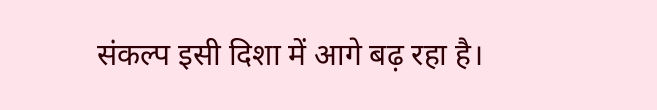संकल्प इसी दिशा में आगे बढ़ रहा है।